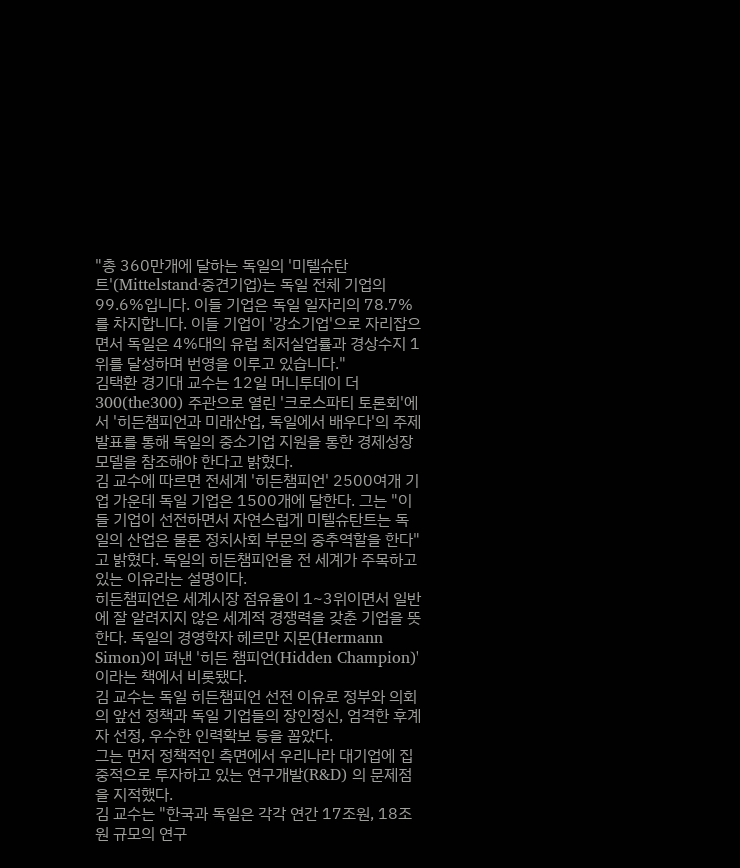"총 360만개에 달하는 독일의 '미텔슈탄트'(Mittelstand·중견기업)는 독일 전체 기업의 99.6%입니다. 이들 기업은 독일 일자리의 78.7%를 차지합니다. 이들 기업이 '강소기업'으로 자리잡으면서 독일은 4%대의 유럽 최저실업률과 경상수지 1위를 달성하며 번영을 이루고 있습니다."
김택환 경기대 교수는 12일 머니투데이 더300(the300) 주관으로 열린 '크로스파티 토론회'에서 '히든챔피언과 미래산업, 독일에서 배우다'의 주제발표를 통해 독일의 중소기업 지원을 통한 경제성장 모델을 참조해야 한다고 밝혔다.
김 교수에 따르면 전세계 '히든챔피언' 2500여개 기업 가운데 독일 기업은 1500개에 달한다. 그는 "이들 기업이 선전하면서 자연스럽게 미텔슈탄트는 독일의 산업은 물론 정치사회 부문의 중추역할을 한다"고 밝혔다. 독일의 히든챔피언을 전 세계가 주목하고 있는 이유라는 설명이다.
히든챔피언은 세계시장 점유율이 1~3위이면서 일반에 잘 알려지지 않은 세계적 경쟁력을 갖춘 기업을 뜻한다. 독일의 경영학자 헤르만 지몬(Hermann Simon)이 펴낸 '히든 챔피언(Hidden Champion)'이라는 책에서 비롯됐다.
김 교수는 독일 히든챔피언 선전 이유로 정부와 의회의 앞선 정책과 독일 기업들의 장인정신, 엄격한 후계자 선정, 우수한 인력확보 등을 꼽았다.
그는 먼저 정책적인 측면에서 우리나라 대기업에 집중적으로 투자하고 있는 연구개발(R&D) 의 문제점을 지적했다.
김 교수는 "한국과 독일은 각각 연간 17조원, 18조원 규모의 연구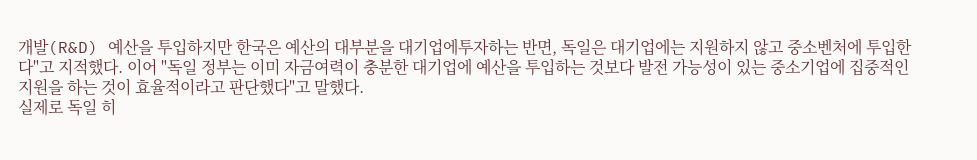개발(R&D) 예산을 투입하지만 한국은 예산의 대부분을 대기업에투자하는 반면, 독일은 대기업에는 지원하지 않고 중소벤처에 투입한다"고 지적했다. 이어 "독일 정부는 이미 자금여력이 충분한 대기업에 예산을 투입하는 것보다 발전 가능성이 있는 중소기업에 집중적인 지원을 하는 것이 효율적이라고 판단했다"고 말했다.
실제로 독일 히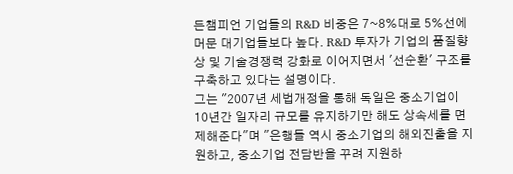든챔피언 기업들의 R&D 비중은 7~8%대로 5%선에 머문 대기업들보다 높다. R&D 투자가 기업의 품질향상 및 기술경쟁력 강화로 이어지면서 '선순환' 구조를 구축하고 있다는 설명이다.
그는 "2007년 세법개정을 통해 독일은 중소기업이 10년간 일자리 규모를 유지하기만 해도 상속세를 면제해준다"며 "은행들 역시 중소기업의 해외진출을 지원하고, 중소기업 전담반을 꾸려 지원하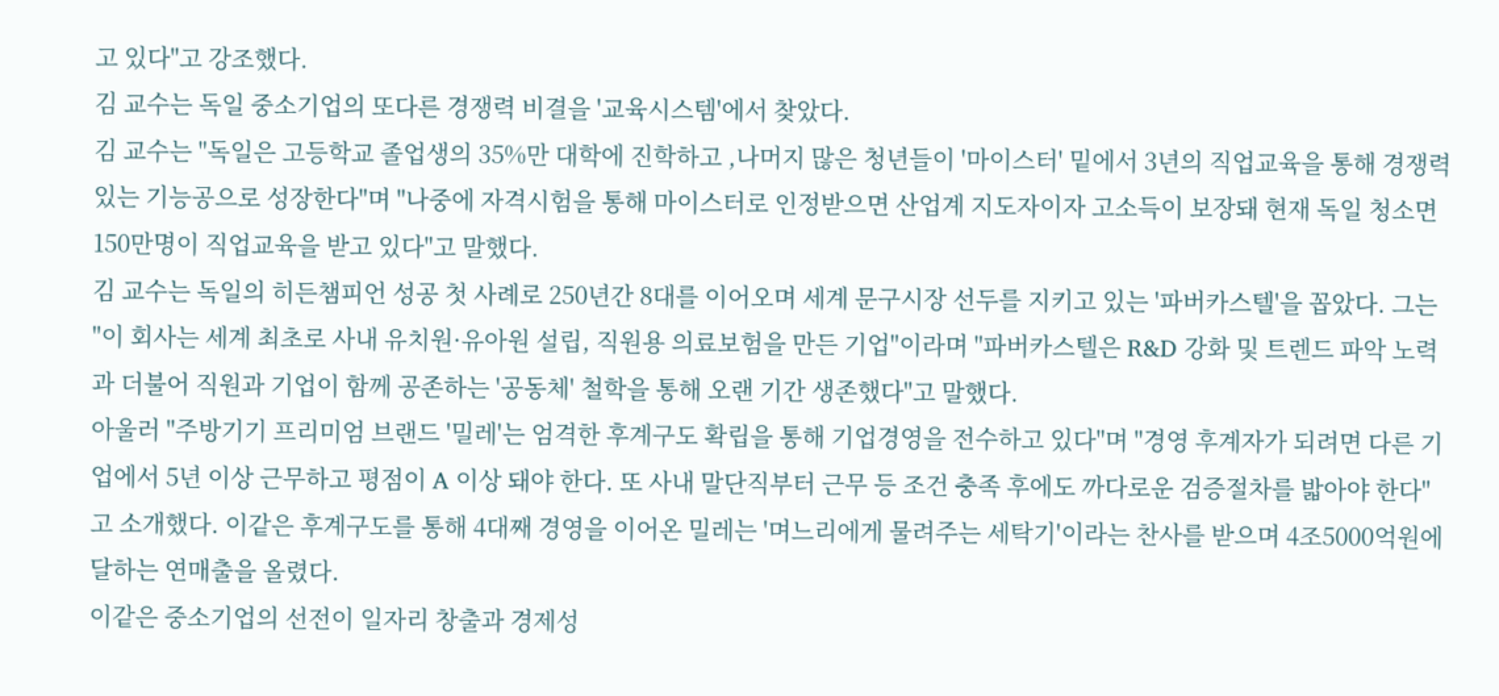고 있다"고 강조했다.
김 교수는 독일 중소기업의 또다른 경쟁력 비결을 '교육시스템'에서 찾았다.
김 교수는 "독일은 고등학교 졸업생의 35%만 대학에 진학하고 ,나머지 많은 청년들이 '마이스터' 밑에서 3년의 직업교육을 통해 경쟁력있는 기능공으로 성장한다"며 "나중에 자격시험을 통해 마이스터로 인정받으면 산업계 지도자이자 고소득이 보장돼 현재 독일 청소면 150만명이 직업교육을 받고 있다"고 말했다.
김 교수는 독일의 히든챔피언 성공 첫 사례로 250년간 8대를 이어오며 세계 문구시장 선두를 지키고 있는 '파버카스텔'을 꼽았다. 그는 "이 회사는 세계 최초로 사내 유치원·유아원 설립, 직원용 의료보험을 만든 기업"이라며 "파버카스텔은 R&D 강화 및 트렌드 파악 노력과 더불어 직원과 기업이 함께 공존하는 '공동체' 철학을 통해 오랜 기간 생존했다"고 말했다.
아울러 "주방기기 프리미엄 브랜드 '밀레'는 엄격한 후계구도 확립을 통해 기업경영을 전수하고 있다"며 "경영 후계자가 되려면 다른 기업에서 5년 이상 근무하고 평점이 A 이상 돼야 한다. 또 사내 말단직부터 근무 등 조건 충족 후에도 까다로운 검증절차를 밟아야 한다"고 소개했다. 이같은 후계구도를 통해 4대째 경영을 이어온 밀레는 '며느리에게 물려주는 세탁기'이라는 찬사를 받으며 4조5000억원에 달하는 연매출을 올렸다.
이같은 중소기업의 선전이 일자리 창출과 경제성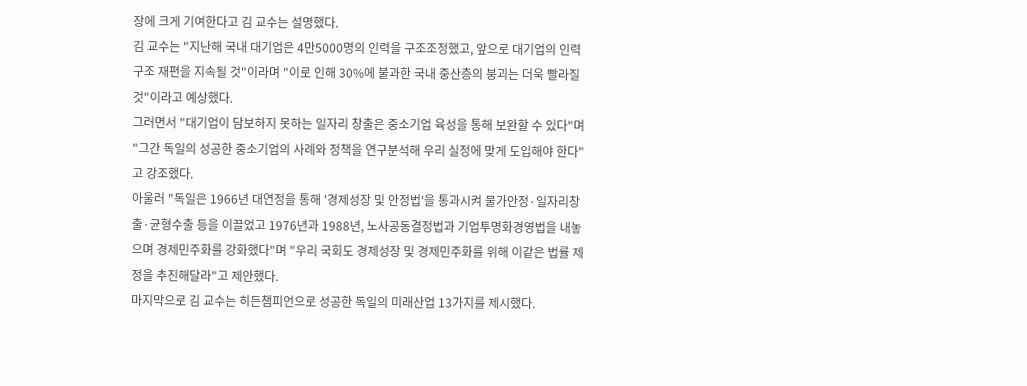장에 크게 기여한다고 김 교수는 설명했다.
김 교수는 "지난해 국내 대기업은 4만5000명의 인력을 구조조정했고, 앞으로 대기업의 인력구조 재편을 지속될 것"이라며 "이로 인해 30%에 불과한 국내 중산층의 붕괴는 더욱 빨라질 것"이라고 예상했다.
그러면서 "대기업이 담보하지 못하는 일자리 창출은 중소기업 육성을 통해 보완할 수 있다"며 "그간 독일의 성공한 중소기업의 사례와 정책을 연구분석해 우리 실정에 맞게 도입해야 한다"고 강조했다.
아울러 "독일은 1966년 대연정을 통해 '경제성장 및 안정법'을 통과시켜 물가안정·일자리창출·균형수출 등을 이끌었고 1976년과 1988년, 노사공동결정법과 기업투명화경영법을 내놓으며 경제민주화를 강화했다"며 "우리 국회도 경제성장 및 경제민주화를 위해 이같은 법률 제정을 추진해달라"고 제안했다.
마지막으로 김 교수는 히든챔피언으로 성공한 독일의 미래산업 13가지를 제시했다.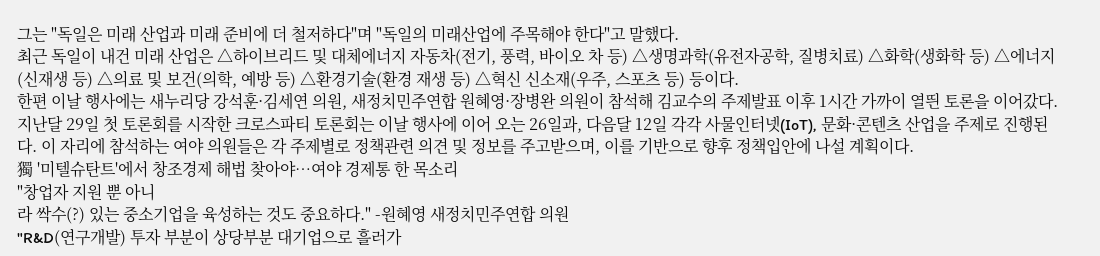그는 "독일은 미래 산업과 미래 준비에 더 철저하다"며 "독일의 미래산업에 주목해야 한다"고 말했다.
최근 독일이 내건 미래 산업은 △하이브리드 및 대체에너지 자동차(전기, 풍력, 바이오 차 등) △생명과학(유전자공학, 질병치료) △화학(생화학 등) △에너지(신재생 등) △의료 및 보건(의학, 예방 등) △환경기술(환경 재생 등) △혁신 신소재(우주, 스포츠 등) 등이다.
한편 이날 행사에는 새누리당 강석훈·김세연 의원, 새정치민주연합 원혜영·장병완 의원이 참석해 김교수의 주제발표 이후 1시간 가까이 열띈 토론을 이어갔다.
지난달 29일 첫 토론회를 시작한 크로스파티 토론회는 이날 행사에 이어 오는 26일과, 다음달 12일 각각 사물인터넷(IoT), 문화·콘텐츠 산업을 주제로 진행된다. 이 자리에 참석하는 여야 의원들은 각 주제별로 정책관련 의견 및 정보를 주고받으며, 이를 기반으로 향후 정책입안에 나설 계획이다.
獨 '미텔슈탄트'에서 창조경제 해법 찾아야…여야 경제통 한 목소리
"창업자 지원 뿐 아니
라 싹수(?) 있는 중소기업을 육성하는 것도 중요하다." -원혜영 새정치민주연합 의원
"R&D(연구개발) 투자 부분이 상당부분 대기업으로 흘러가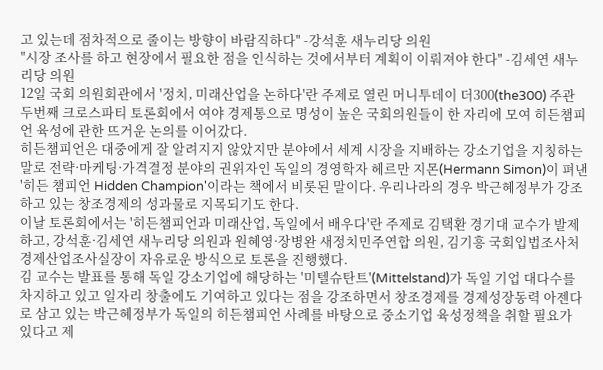고 있는데 점차적으로 줄이는 방향이 바람직하다" -강석훈 새누리당 의원
"시장 조사를 하고 현장에서 필요한 점을 인식하는 것에서부터 계획이 이뤄져야 한다" -김세연 새누리당 의원
12일 국회 의원회관에서 '정치, 미래산업을 논하다'란 주제로 열린 머니투데이 더300(the300) 주관 두번째 크로스파티 토론회에서 여야 경제통으로 명성이 높은 국회의원들이 한 자리에 모여 히든챔피언 육성에 관한 뜨거운 논의를 이어갔다.
히든챔피언은 대중에게 잘 알려지지 않았지만 분야에서 세계 시장을 지배하는 강소기업을 지칭하는 말로 전략·마케팅·가격결정 분야의 권위자인 독일의 경영학자 헤르만 지몬(Hermann Simon)이 펴낸 '히든 챔피언 Hidden Champion'이라는 책에서 비롯된 말이다. 우리나라의 경우 박근혜정부가 강조하고 있는 창조경제의 성과물로 지목되기도 한다.
이날 토론회에서는 '히든챔피언과 미래산업, 독일에서 배우다'란 주제로 김택환 경기대 교수가 발제하고, 강석훈·김세연 새누리당 의원과 원혜영·장병완 새정치민주연합 의원, 김기흥 국회입법조사처 경제산업조사실장이 자유로운 방식으로 토론을 진행했다.
김 교수는 발표를 통해 독일 강소기업에 해당하는 '미텔슈탄트'(Mittelstand)가 독일 기업 대다수를 차지하고 있고 일자리 창출에도 기여하고 있다는 점을 강조하면서 창조경제를 경제성장동력 아젠다로 삼고 있는 박근혜정부가 독일의 히든챔피언 사례를 바탕으로 중소기업 육성정책을 취할 필요가 있다고 제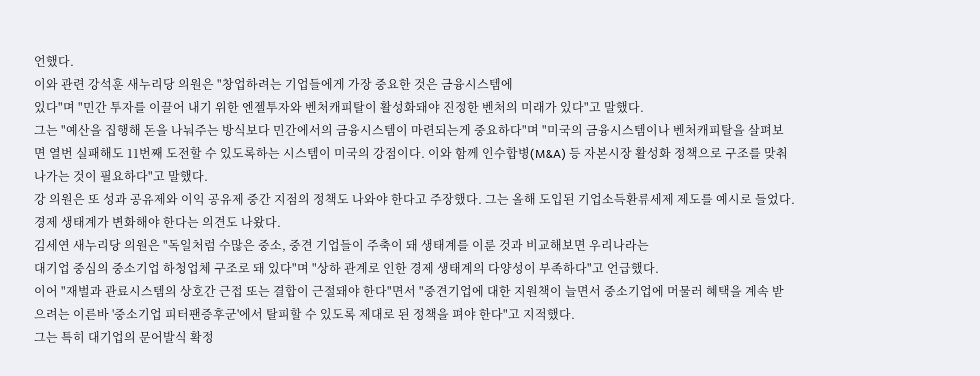언했다.
이와 관련 강석훈 새누리당 의원은 "창업하려는 기업들에게 가장 중요한 것은 금융시스템에
있다"며 "민간 투자를 이끌어 내기 위한 엔젤투자와 벤처캐피탈이 활성화돼야 진정한 벤처의 미래가 있다"고 말했다.
그는 "예산을 집행해 돈을 나눠주는 방식보다 민간에서의 금융시스템이 마련되는게 중요하다"며 "미국의 금융시스템이나 벤처캐피탈을 살펴보면 열번 실패해도 11번째 도전할 수 있도록하는 시스템이 미국의 강점이다. 이와 함께 인수합병(M&A) 등 자본시장 활성화 정책으로 구조를 맞춰나가는 것이 필요하다"고 말했다.
강 의원은 또 성과 공유제와 이익 공유제 중간 지점의 정책도 나와야 한다고 주장했다. 그는 올해 도입된 기업소득환류세제 제도를 예시로 들었다.
경제 생태계가 변화해야 한다는 의견도 나왔다.
김세연 새누리당 의원은 "독일처럼 수많은 중소, 중견 기업들이 주축이 돼 생태계를 이룬 것과 비교해보면 우리나라는
대기업 중심의 중소기업 하청업체 구조로 돼 있다"며 "상하 관계로 인한 경제 생태계의 다양성이 부족하다"고 언급했다.
이어 "재벌과 관료시스템의 상호간 근접 또는 결합이 근절돼야 한다"면서 "중견기업에 대한 지원책이 늘면서 중소기업에 머물러 혜택을 계속 받으려는 이른바 '중소기업 피터팬증후군'에서 탈피할 수 있도록 제대로 된 정책을 펴야 한다"고 지적했다.
그는 특히 대기업의 문어발식 확정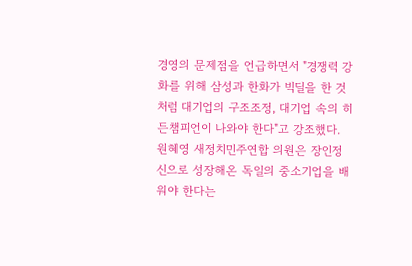경영의 문제점을 언급하면서 "경쟁력 강화를 위해 삼성과 한화가 빅딜을 한 것처럼 대기업의 구조조정, 대기업 속의 히든챔피언이 나와야 한다"고 강조했다.
원혜영 새정치민주연합 의원은 장인정신으로 성장해온 독일의 중소기업을 배워야 한다는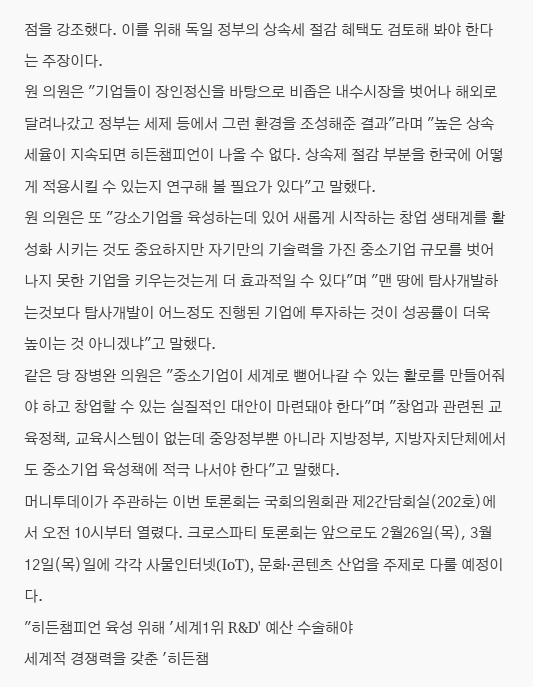점을 강조했다. 이를 위해 독일 정부의 상속세 절감 혜택도 검토해 봐야 한다는 주장이다.
원 의원은 "기업들이 장인정신을 바탕으로 비좁은 내수시장을 벗어나 해외로 달려나갔고 정부는 세제 등에서 그런 환경을 조성해준 결과"라며 "높은 상속세율이 지속되면 히든챔피언이 나올 수 없다. 상속제 절감 부분을 한국에 어떻게 적용시킬 수 있는지 연구해 볼 필요가 있다"고 말했다.
원 의원은 또 "강소기업을 육성하는데 있어 새롭게 시작하는 창업 생태계를 활성화 시키는 것도 중요하지만 자기만의 기술력을 가진 중소기업 규모를 벗어나지 못한 기업을 키우는것는게 더 효과적일 수 있다"며 "맨 땅에 탐사개발하는것보다 탐사개발이 어느정도 진행된 기업에 투자하는 것이 성공률이 더욱 높이는 것 아니겠냐"고 말했다.
같은 당 장병완 의원은 "중소기업이 세계로 뻗어나갈 수 있는 활로를 만들어줘야 하고 창업할 수 있는 실질적인 대안이 마련돼야 한다"며 "창업과 관련된 교육정책, 교육시스템이 없는데 중앙정부뿐 아니라 지방정부, 지방자치단체에서도 중소기업 육성책에 적극 나서야 한다"고 말했다.
머니투데이가 주관하는 이번 토론회는 국회의원회관 제2간담회실(202호)에서 오전 10시부터 열렸다. 크로스파티 토론회는 앞으로도 2월26일(목), 3월12일(목)일에 각각 사물인터넷(IoT), 문화·콘텐츠 산업을 주제로 다룰 예정이다.
"히든챔피언 육성 위해 '세계1위 R&D' 예산 수술해야
세계적 경쟁력을 갖춘 '히든챔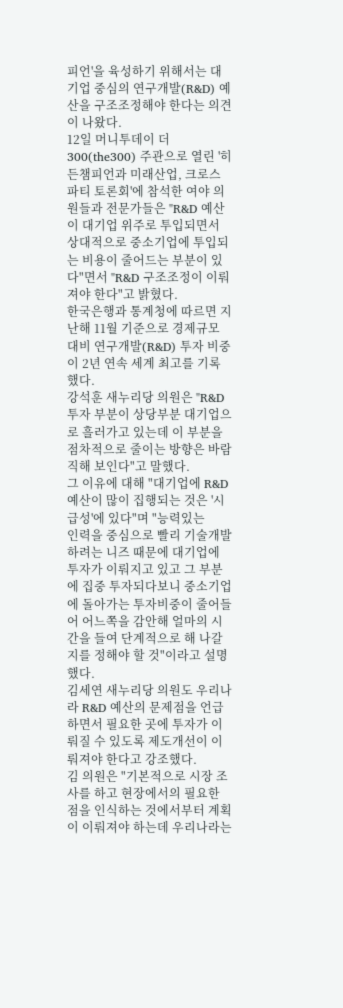피언'을 육성하기 위해서는 대기업 중심의 연구개발(R&D) 예산을 구조조정해야 한다는 의견이 나왔다.
12일 머니투데이 더300(the300) 주관으로 열린 '히든챔피언과 미래산업, 크로스파티 토론회'에 참석한 여야 의원들과 전문가들은 "R&D 예산이 대기업 위주로 투입되면서 상대적으로 중소기업에 투입되는 비용이 줄어드는 부분이 있다"면서 "R&D 구조조정이 이뤄져야 한다"고 밝혔다.
한국은행과 통계청에 따르면 지난해 11월 기준으로 경제규모 대비 연구개발(R&D) 투자 비중이 2년 연속 세계 최고를 기록했다.
강석훈 새누리당 의원은 "R&D 투자 부분이 상당부분 대기업으로 흘러가고 있는데 이 부분을 점차적으로 줄이는 방향은 바람직해 보인다"고 말했다.
그 이유에 대해 "대기업에 R&D 예산이 많이 집행되는 것은 '시급성'에 있다"며 "능력있는
인력을 중심으로 빨리 기술개발하려는 니즈 때문에 대기업에 투자가 이뤄지고 있고 그 부분에 집중 투자되다보니 중소기업에 돌아가는 투자비중이 줄어들어 어느쪽을 감안해 얼마의 시간을 들여 단계적으로 해 나갈지를 정해야 할 것"이라고 설명했다.
김세연 새누리당 의원도 우리나라 R&D 예산의 문제점을 언급하면서 필요한 곳에 투자가 이뤄질 수 있도록 제도개선이 이뤄져야 한다고 강조했다.
김 의원은 "기본적으로 시장 조사를 하고 현장에서의 필요한 점을 인식하는 것에서부터 계획이 이뤄져야 하는데 우리나라는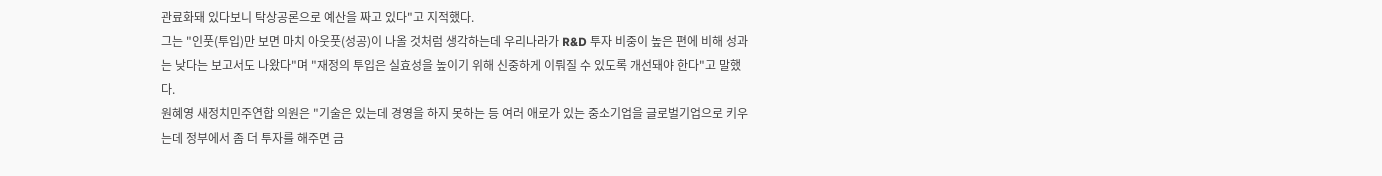관료화돼 있다보니 탁상공론으로 예산을 짜고 있다"고 지적했다.
그는 "인풋(투입)만 보면 마치 아웃풋(성공)이 나올 것처럼 생각하는데 우리나라가 R&D 투자 비중이 높은 편에 비해 성과는 낮다는 보고서도 나왔다"며 "재정의 투입은 실효성을 높이기 위해 신중하게 이뤄질 수 있도록 개선돼야 한다"고 말했다.
원혜영 새정치민주연합 의원은 "기술은 있는데 경영을 하지 못하는 등 여러 애로가 있는 중소기업을 글로벌기업으로 키우는데 정부에서 좀 더 투자를 해주면 금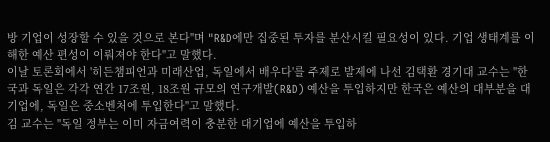방 기업이 성장할 수 있을 것으로 본다"며 "R&D에만 집중된 투자를 분산시킬 필요성이 있다. 기업 생태계를 이해한 예산 편성이 이뤄져야 한다"고 말했다.
이날 토론회에서 '히든챔피언과 미래산업, 독일에서 배우다'를 주제로 발제에 나선 김택환 경기대 교수는 "한국과 독일은 각각 연간 17조원, 18조원 규모의 연구개발(R&D) 예산을 투입하지만 한국은 예산의 대부분을 대기업에, 독일은 중소벤처에 투입한다"고 말했다.
김 교수는 "독일 정부는 이미 자금여력이 충분한 대기업에 예산을 투입하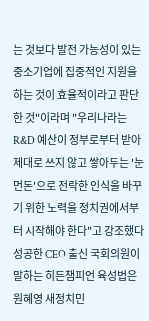는 것보다 발전 가능성이 있는 중소기업에 집중적인 지원을 하는 것이 효율적이라고 판단한 것"이라며 "우리나라는 R&D 예산이 정부로부터 받아 제대로 쓰지 않고 쌓아두는 '눈먼돈'으로 전락한 인식을 바꾸기 위한 노력을 정치권에서부터 시작해야 한다"고 강조했다
성공한 CEO 출신 국회의원이 말하는 히든챔피언 육성법은
원혜영 새정치민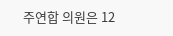주연합 의원은 12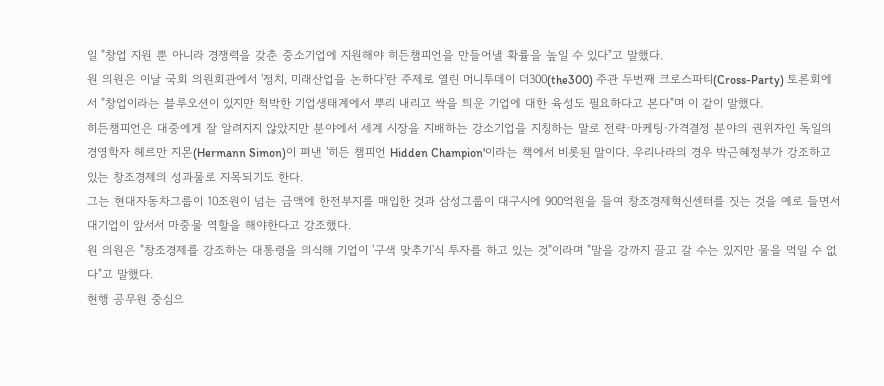일 "창업 지원 뿐 아니라 경쟁력을 갖춘 중소기업에 지원해야 히든챔피언을 만들어낼 확률을 높일 수 있다"고 말했다.
원 의원은 이날 국회 의원회관에서 '정치, 미래산업을 논하다'란 주제로 열린 머니투데이 더300(the300) 주관 두번째 크로스파티(Cross-Party) 토론회에서 "창업이라는 블루오션이 있지만 척박한 기업생태계에서 뿌리 내리고 싹을 틔운 기업에 대한 육성도 필요하다고 본다"며 이 같이 말했다.
히든챔피언은 대중에게 잘 알려지지 않았지만 분야에서 세계 시장을 지배하는 강소기업을 지칭하는 말로 전략·마케팅·가격결정 분야의 권위자인 독일의 경영학자 헤르만 지몬(Hermann Simon)이 펴낸 '히든 챔피언 Hidden Champion'이라는 책에서 비롯된 말이다. 우리나라의 경우 박근혜정부가 강조하고 있는 창조경제의 성과물로 지목되기도 한다.
그는 현대자동차그룹이 10조원이 넘는 금액에 한전부지를 매입한 것과 삼성그룹이 대구시에 900억원을 들여 창조경제혁신센터를 짓는 것을 예로 들면서 대기업이 앞서서 마중물 역할을 해야한다고 강조했다.
원 의원은 "창조경제를 강조하는 대통령을 의식해 기업이 '구색 맞추기'식 투자를 하고 있는 것"이라며 "말을 강까지 끌고 갈 수는 있지만 물을 먹일 수 없다"고 말했다.
현행 공무원 중심으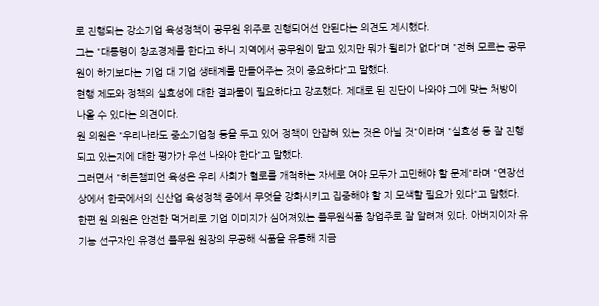로 진행되는 강소기업 육성정책이 공무원 위주로 진행되어선 안된다는 의견도 제시했다.
그는 "대통령이 창조경제를 한다고 하니 지역에서 공무원이 맡고 있지만 뭐가 될리가 없다"며 "전혀 모르는 공무원이 하기보다는 기업 대 기업 생태계를 만들어주는 것이 중요하다"고 말했다.
현행 제도와 정책의 실효성에 대한 결과물이 필요하다고 강조했다. 제대로 된 진단이 나와야 그에 맞는 처방이 나올 수 있다는 의견이다.
원 의원은 "우리나라도 중소기업청 등을 두고 있어 정책이 안잡혀 있는 것은 아닐 것"이라며 "실효성 등 잘 진행되고 있는지에 대한 평가가 우선 나와야 한다"고 말했다.
그러면서 "히든챔피언 육성은 우리 사회가 혈로를 개척하는 자세로 여야 모두가 고민해야 할 문제"라며 "연장선상에서 한국에서의 신산업 육성정책 중에서 무엇을 강화시키고 집중해야 할 지 모색할 필요가 있다"고 말했다.
한편 원 의원은 안전한 먹거리로 기업 이미지가 심어져있는 풀무원식품 창업주로 잘 알려져 있다. 아버지이자 유기농 선구자인 유경선 풀무원 원장의 무공해 식품을 유통해 지금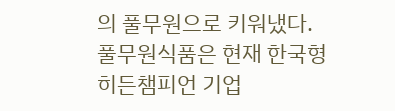의 풀무원으로 키워냈다. 풀무원식품은 현재 한국형 히든챔피언 기업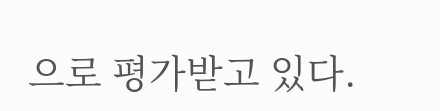으로 평가받고 있다.